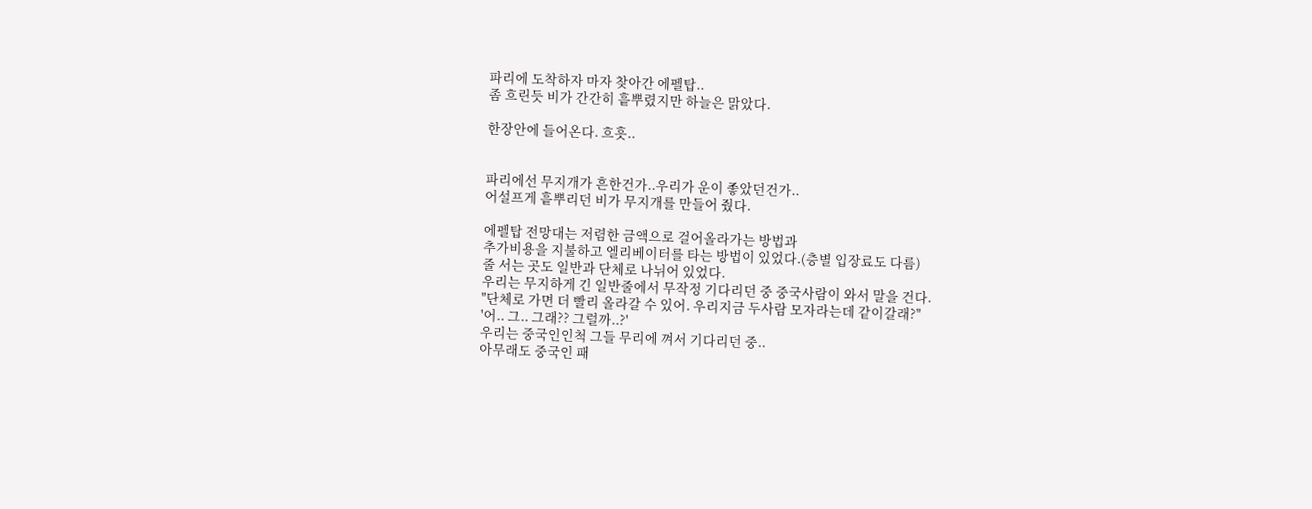파리에 도착하자 마자 찾아간 에펠탑..
좀 흐린듯 비가 간간히 흩뿌렸지만 하늘은 맑았다.

한장안에 들어온다. 흐흣..


파리에선 무지개가 흔한건가..우리가 운이 좋았던건가..
어설프게 흩뿌리던 비가 무지개를 만들어 줬다.

에펠탑 전망대는 저렴한 금액으로 걸어올라가는 방법과
추가비용을 지불하고 엘리베이터를 타는 방법이 있었다.(층별 입장료도 다름)
줄 서는 곳도 일반과 단체로 나뉘어 있었다.
우리는 무지하게 긴 일반줄에서 무작정 기다리던 중 중국사람이 와서 말을 건다.
"단체로 가면 더 빨리 올라갈 수 있어. 우리지금 두사람 모자라는데 같이갈래?"
'어.. 그.. 그래?? 그럴까..?'
우리는 중국인인척 그들 무리에 껴서 기다리던 중..
아무래도 중국인 패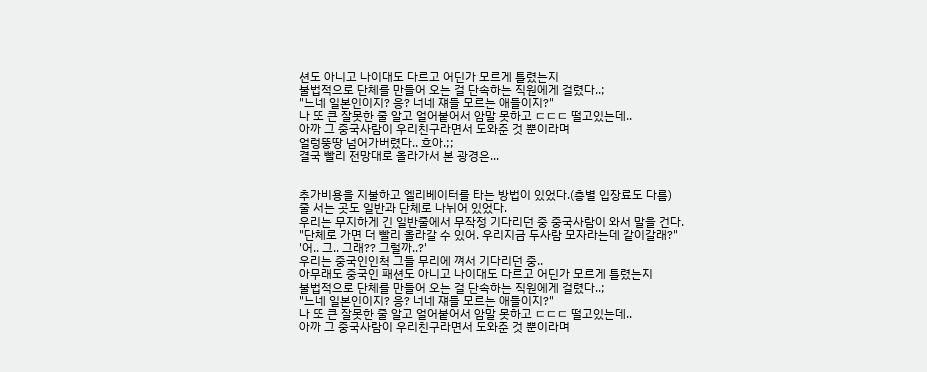션도 아니고 나이대도 다르고 어딘가 모르게 틀렸는지
불법적으로 단체를 만들어 오는 걸 단속하는 직원에게 걸렸다..;
"느네 일본인이지? 응? 너네 쟤들 모르는 애들이지?"
나 또 큰 잘못한 줄 알고 얼어붙어서 암말 못하고 ㄷㄷㄷ 떨고있는데..
아까 그 중국사람이 우리친구라면서 도와준 것 뿐이라며
얼렁뚱땅 넘어가버렸다.. 흐아.;;
결국 빨리 전망대로 올라가서 본 광경은...


추가비용을 지불하고 엘리베이터를 타는 방법이 있었다.(층별 입장료도 다름)
줄 서는 곳도 일반과 단체로 나뉘어 있었다.
우리는 무지하게 긴 일반줄에서 무작정 기다리던 중 중국사람이 와서 말을 건다.
"단체로 가면 더 빨리 올라갈 수 있어. 우리지금 두사람 모자라는데 같이갈래?"
'어.. 그.. 그래?? 그럴까..?'
우리는 중국인인척 그들 무리에 껴서 기다리던 중..
아무래도 중국인 패션도 아니고 나이대도 다르고 어딘가 모르게 틀렸는지
불법적으로 단체를 만들어 오는 걸 단속하는 직원에게 걸렸다..;
"느네 일본인이지? 응? 너네 쟤들 모르는 애들이지?"
나 또 큰 잘못한 줄 알고 얼어붙어서 암말 못하고 ㄷㄷㄷ 떨고있는데..
아까 그 중국사람이 우리친구라면서 도와준 것 뿐이라며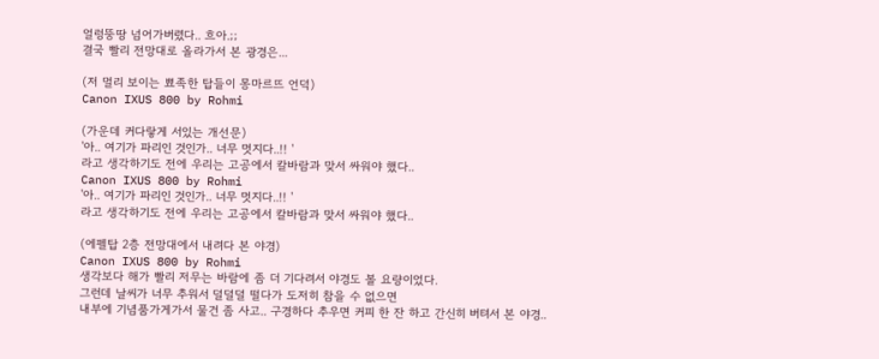얼렁뚱땅 넘어가버렸다.. 흐아.;;
결국 빨리 전망대로 올라가서 본 광경은...

(저 멀리 보이는 뾰족한 탑들이 몽마르뜨 언덕)
Canon IXUS 800 by Rohmi

(가운데 커다랗게 서있는 개선문)
'아.. 여기가 파리인 것인가.. 너무 멋지다..!! '
라고 생각하기도 전에 우리는 고공에서 칼바람과 맞서 싸워야 했다..
Canon IXUS 800 by Rohmi
'아.. 여기가 파리인 것인가.. 너무 멋지다..!! '
라고 생각하기도 전에 우리는 고공에서 칼바람과 맞서 싸워야 했다..

(에펠탑 2층 전망대에서 내려다 본 야경)
Canon IXUS 800 by Rohmi
생각보다 해가 빨리 저무는 바람에 좀 더 기다려서 야경도 볼 요량이었다.
그런데 날씨가 너무 추워서 덜덜덜 떨다가 도저히 참을 수 없으면
내부에 기념품가게가서 물건 좀 사고.. 구경하다 추우면 커피 한 잔 하고 간신히 버텨서 본 야경..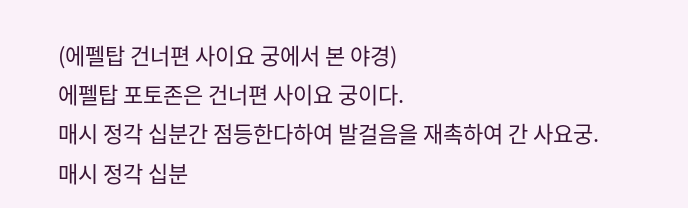(에펠탑 건너편 사이요 궁에서 본 야경)
에펠탑 포토존은 건너편 사이요 궁이다.
매시 정각 십분간 점등한다하여 발걸음을 재촉하여 간 사요궁.
매시 정각 십분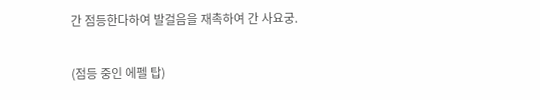간 점등한다하여 발걸음을 재촉하여 간 사요궁.

(점등 중인 에펠 탑)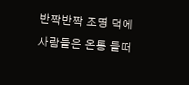반짝반짝 조명 덕에 사람들은 온통 들떠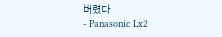버렸다
- Panasonic Lx2